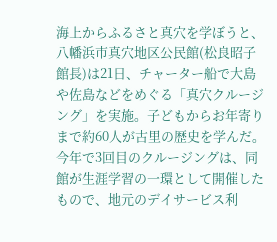海上からふるさと真穴を学ぼうと、八幡浜市真穴地区公民館(松良昭子館長)は21日、チャーター船で大島や佐島などをめぐる「真穴クルージング」を実施。子どもからお年寄りまで約60人が古里の歴史を学んだ。今年で3回目のクルージングは、同館が生涯学習の一環として開催したもので、地元のデイサービス利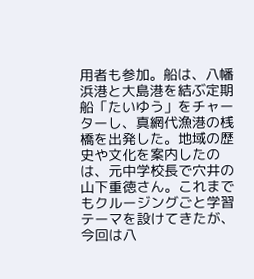用者も参加。船は、八幡浜港と大島港を結ぶ定期船「たいゆう」をチャーターし、真網代漁港の桟橋を出発した。地域の歴史や文化を案内したのは、元中学校長で穴井の山下重徳さん。これまでもクルージングごと学習テーマを設けてきたが、今回は八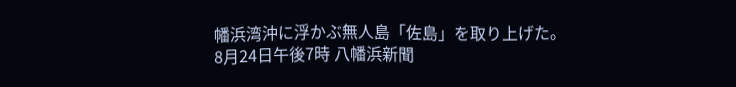幡浜湾沖に浮かぶ無人島「佐島」を取り上げた。
8月24日午後7時 八幡浜新聞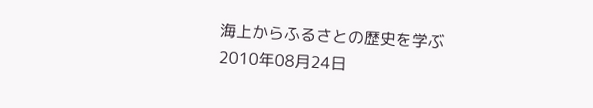海上からふるさとの歴史を学ぶ
2010年08月24日